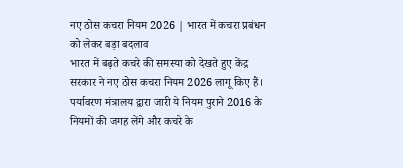नए ठोस कचरा नियम 2026 | भारत में कचरा प्रबंधन को लेकर बड़ा बदलाव
भारत में बढ़ते कचरे की समस्या को देखते हुए केंद्र सरकार ने नए ठोस कचरा नियम 2026 लागू किए हैं। पर्यावरण मंत्रालय द्वारा जारी ये नियम पुराने 2016 के नियमों की जगह लेंगे और कचरे के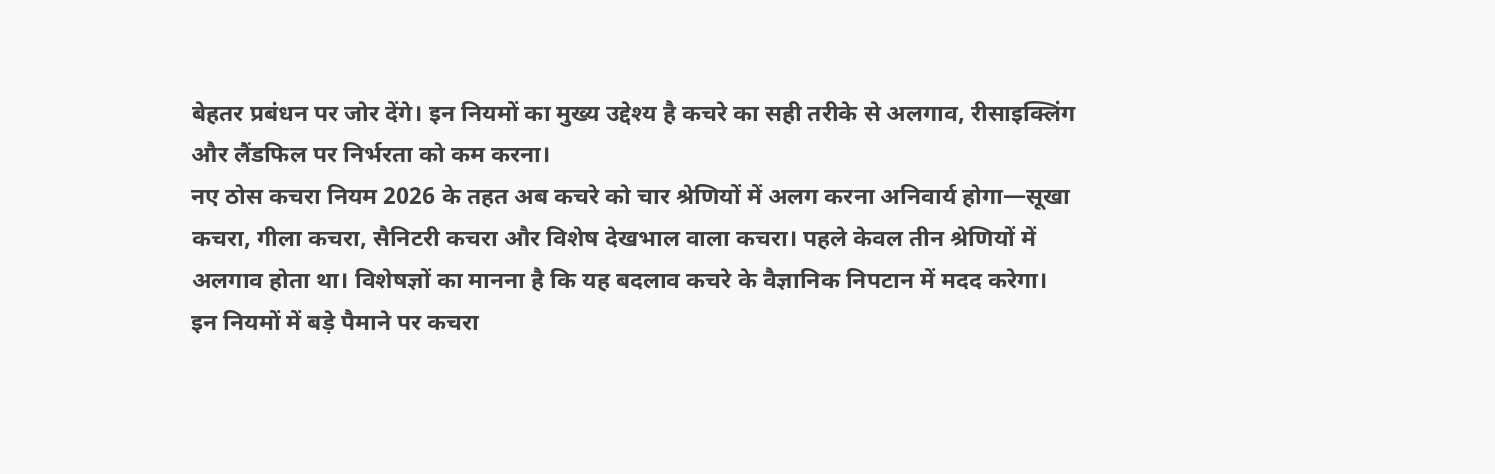बेहतर प्रबंधन पर जोर देंगे। इन नियमों का मुख्य उद्देश्य है कचरे का सही तरीके से अलगाव, रीसाइक्लिंग और लैंडफिल पर निर्भरता को कम करना।
नए ठोस कचरा नियम 2026 के तहत अब कचरे को चार श्रेणियों में अलग करना अनिवार्य होगा—सूखा कचरा, गीला कचरा, सैनिटरी कचरा और विशेष देखभाल वाला कचरा। पहले केवल तीन श्रेणियों में अलगाव होता था। विशेषज्ञों का मानना है कि यह बदलाव कचरे के वैज्ञानिक निपटान में मदद करेगा।
इन नियमों में बड़े पैमाने पर कचरा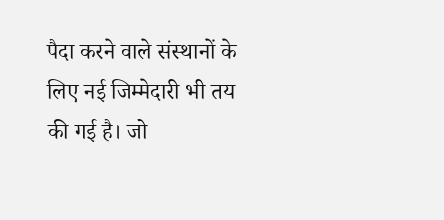पैदा करने वाले संस्थानों के लिए नई जिम्मेदारी भी तय की गई है। जो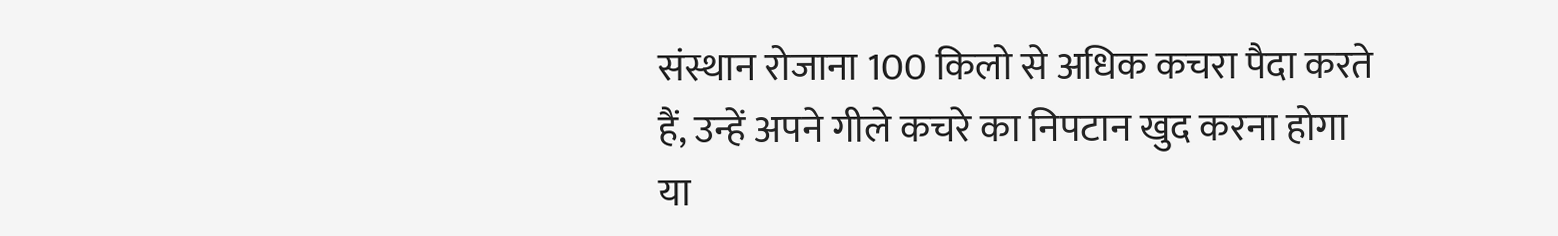संस्थान रोजाना 100 किलो से अधिक कचरा पैदा करते हैं, उन्हें अपने गीले कचरे का निपटान खुद करना होगा या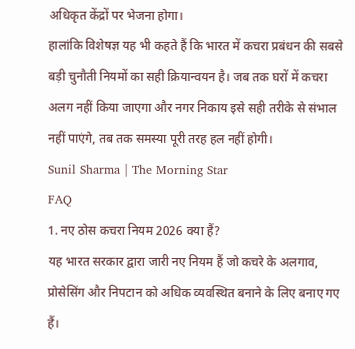अधिकृत केंद्रों पर भेजना होगा।
हालांकि विशेषज्ञ यह भी कहते हैं कि भारत में कचरा प्रबंधन की सबसे बड़ी चुनौती नियमों का सही क्रियान्वयन है। जब तक घरों में कचरा अलग नहीं किया जाएगा और नगर निकाय इसे सही तरीके से संभाल नहीं पाएंगे, तब तक समस्या पूरी तरह हल नहीं होगी।
Sunil Sharma | The Morning Star
FAQ
1. नए ठोस कचरा नियम 2026 क्या हैं?
यह भारत सरकार द्वारा जारी नए नियम हैं जो कचरे के अलगाव, प्रोसेसिंग और निपटान को अधिक व्यवस्थित बनाने के लिए बनाए गए हैं।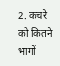2. कचरे को कितने भागों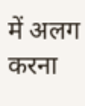में अलग करना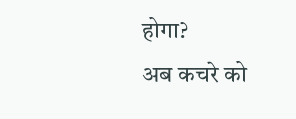होगा?
अब कचरे को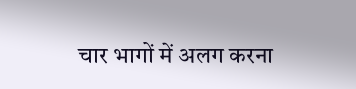चार भागों में अलग करना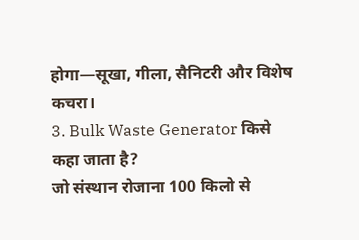होगा—सूखा, गीला, सैनिटरी और विशेष कचरा।
3. Bulk Waste Generator किसे कहा जाता है?
जो संस्थान रोजाना 100 किलो से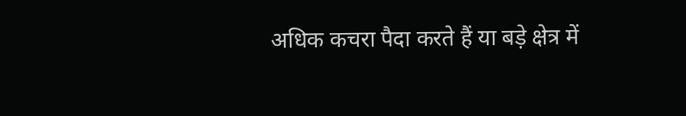अधिक कचरा पैदा करते हैं या बड़े क्षेत्र में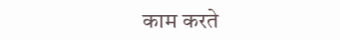काम करते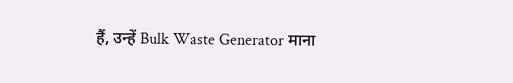हैं, उन्हें Bulk Waste Generator माना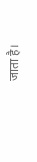जाता है।